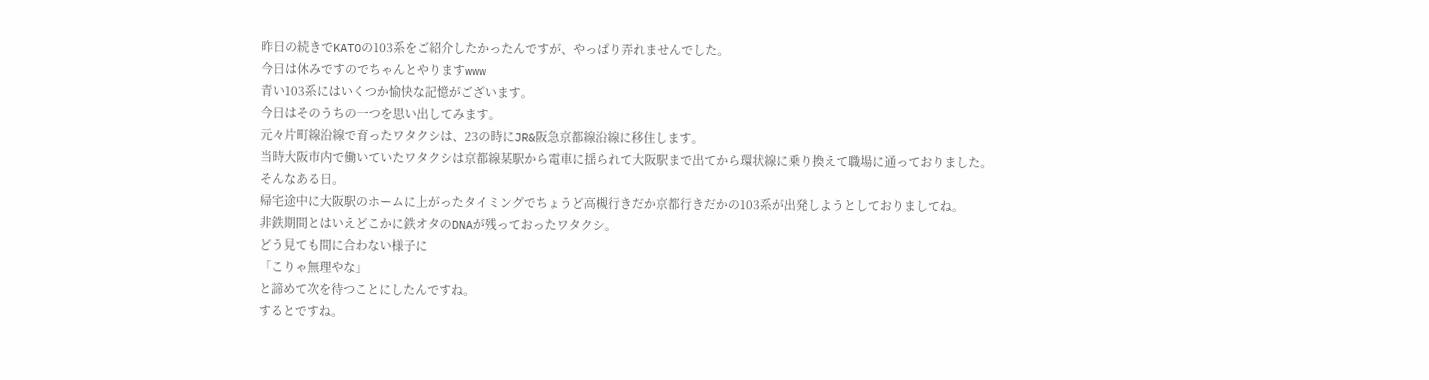昨日の続きでKATOの103系をご紹介したかったんですが、やっぱり弄れませんでした。
今日は休みですのでちゃんとやりますwww
青い103系にはいくつか愉快な記憶がございます。
今日はそのうちの一つを思い出してみます。
元々片町線沿線で育ったワタクシは、23の時にJR&阪急京都線沿線に移住します。
当時大阪市内で働いていたワタクシは京都線某駅から電車に揺られて大阪駅まで出てから環状線に乗り換えて職場に通っておりました。
そんなある日。
帰宅途中に大阪駅のホームに上がったタイミングでちょうど高槻行きだか京都行きだかの103系が出発しようとしておりましてね。
非鉄期間とはいえどこかに鉄オタのDNAが残っておったワタクシ。
どう見ても間に合わない様子に
「こりゃ無理やな」
と諦めて次を待つことにしたんですね。
するとですね。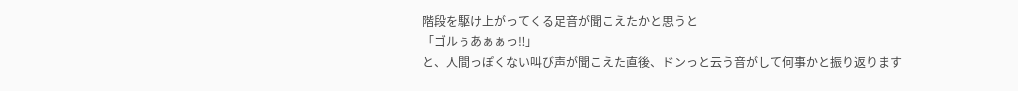階段を駆け上がってくる足音が聞こえたかと思うと
「ゴルぅあぁぁっ‼」
と、人間っぽくない叫び声が聞こえた直後、ドンっと云う音がして何事かと振り返ります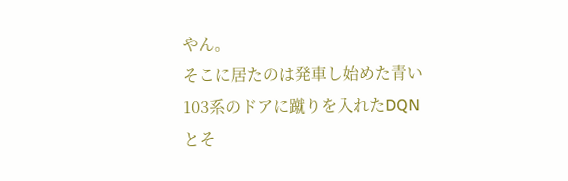やん。
そこに居たのは発車し始めた青い103系のドアに蹴りを入れたDQNとそ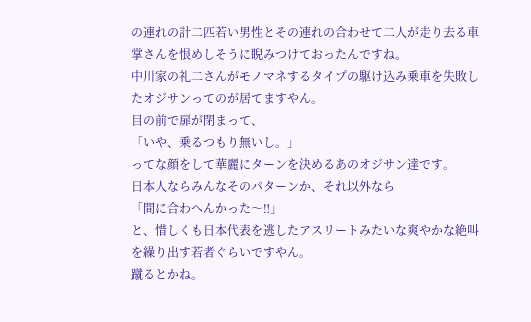の連れの計二匹若い男性とその連れの合わせて二人が走り去る車掌さんを恨めしそうに睨みつけておったんですね。
中川家の礼二さんがモノマネするタイプの駆け込み乗車を失敗したオジサンってのが居てますやん。
目の前で扉が閉まって、
「いや、乗るつもり無いし。」
ってな顔をして華麗にターンを決めるあのオジサン達です。
日本人ならみんなそのパターンか、それ以外なら
「間に合わへんかった〜‼」
と、惜しくも日本代表を逃したアスリートみたいな爽やかな絶叫を繰り出す若者ぐらいですやん。
蹴るとかね。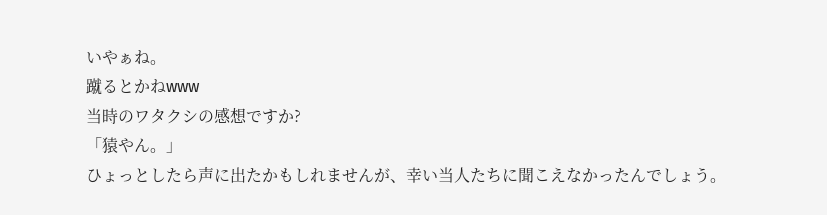いやぁね。
蹴るとかねwww
当時のワタクシの感想ですか?
「猿やん。」
ひょっとしたら声に出たかもしれませんが、幸い当人たちに聞こえなかったんでしょう。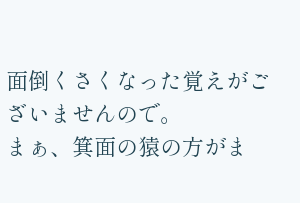面倒くさくなった覚えがございませんので。
まぁ、箕面の猿の方がま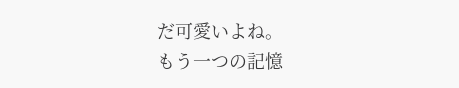だ可愛いよね。
もう一つの記憶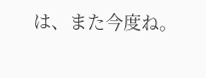は、また今度ね。